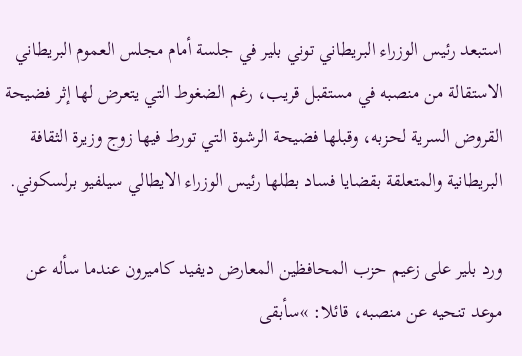استبعد رئيس الوزراء البريطاني توني بلير في جلسة أمام مجلس العموم البريطاني الاستقالة من منصبه في مستقبل قريب، رغم الضغوط التي يتعرض لها إثر فضيحة القروض السرية لحزبه، وقبلها فضيحة الرشوة التي تورط فيها زوج وزيرة الثقافة البريطانية والمتعلقة بقضايا فساد بطلها رئيس الوزراء الايطالي سيلفيو برلسكوني.

ورد بلير على زعيم حزب المحافظين المعارض ديفيد كاميرون عندما سأله عن موعد تنحيه عن منصبه، قائلا: »سأبقى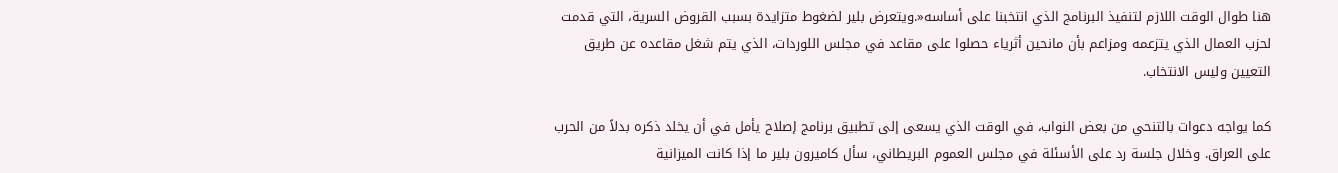هنا طوال الوقت اللازم لتنفيذ البرنامج الذي انتخبنا على أساسه«.ويتعرض بلير لضغوط متزايدة بسبب القروض السرية، التي قدمت لحزب العمال الذي يتزعمه ومزاعم بأن مانحين أثرياء حصلوا على مقاعد في مجلس اللوردات، الذي يتم شغل مقاعده عن طريق التعيين وليس الانتخاب.

كما يواجه دعوات بالتنحي من بعض النواب، في الوقت الذي يسعى إلى تطبيق برنامج إصلاح يأمل في أن يخلد ذكره بدلاً من الحرب على العراق. وخلال جلسة رد على الأسئلة في مجلس العموم البريطاني، سأل كاميرون بلير ما إذا كانت الميزانية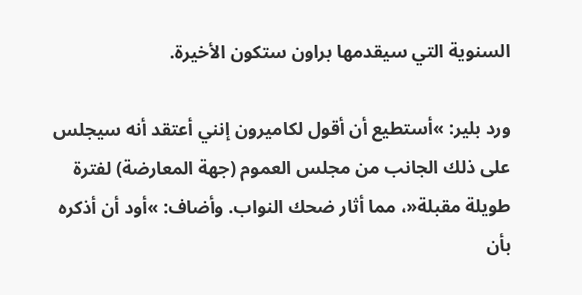السنوية التي سيقدمها براون ستكون الأخيرة.

ورد بلير: »أستطيع أن أقول لكاميرون إنني أعتقد أنه سيجلس على ذلك الجانب من مجلس العموم (جهة المعارضة) لفترة طويلة مقبلة«، مما أثار ضحك النواب. وأضاف: »أود أن أذكره بأن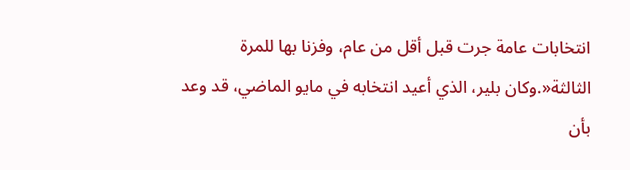انتخابات عامة جرت قبل أقل من عام، وفزنا بها للمرة الثالثة«.وكان بلير، الذي أعيد انتخابه في مايو الماضي، قد وعد بأن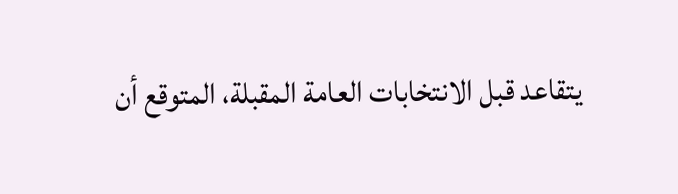يتقاعد قبل الانتخابات العامة المقبلة، المتوقع أن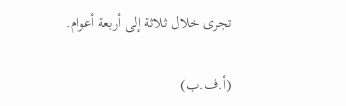تجرى خلال ثلاثة إلى أربعة أعوام.

(أ.ف.ب)